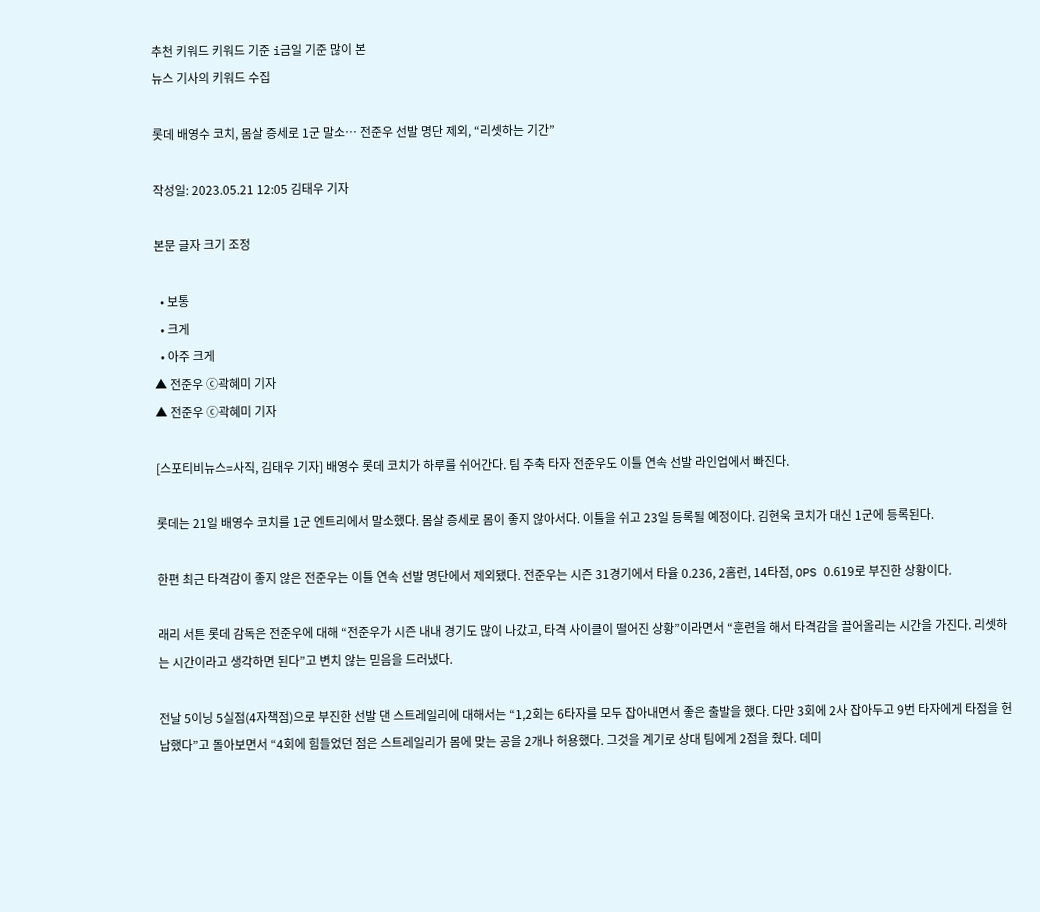추천 키워드 키워드 기준 i금일 기준 많이 본
뉴스 기사의 키워드 수집

롯데 배영수 코치, 몸살 증세로 1군 말소… 전준우 선발 명단 제외, “리셋하는 기간”

작성일: 2023.05.21 12:05 김태우 기자

본문 글자 크기 조정

  • 보통
  • 크게
  • 아주 크게
▲ 전준우 ⓒ곽혜미 기자
▲ 전준우 ⓒ곽혜미 기자

[스포티비뉴스=사직, 김태우 기자] 배영수 롯데 코치가 하루를 쉬어간다. 팀 주축 타자 전준우도 이틀 연속 선발 라인업에서 빠진다.

롯데는 21일 배영수 코치를 1군 엔트리에서 말소했다. 몸살 증세로 몸이 좋지 않아서다. 이틀을 쉬고 23일 등록될 예정이다. 김현욱 코치가 대신 1군에 등록된다.

한편 최근 타격감이 좋지 않은 전준우는 이틀 연속 선발 명단에서 제외됐다. 전준우는 시즌 31경기에서 타율 0.236, 2홈런, 14타점, OPS 0.619로 부진한 상황이다.

래리 서튼 롯데 감독은 전준우에 대해 “전준우가 시즌 내내 경기도 많이 나갔고, 타격 사이클이 떨어진 상황”이라면서 “훈련을 해서 타격감을 끌어올리는 시간을 가진다. 리셋하는 시간이라고 생각하면 된다”고 변치 않는 믿음을 드러냈다.

전날 5이닝 5실점(4자책점)으로 부진한 선발 댄 스트레일리에 대해서는 “1,2회는 6타자를 모두 잡아내면서 좋은 출발을 했다. 다만 3회에 2사 잡아두고 9번 타자에게 타점을 헌납했다”고 돌아보면서 “4회에 힘들었던 점은 스트레일리가 몸에 맞는 공을 2개나 허용했다. 그것을 계기로 상대 팀에게 2점을 줬다. 데미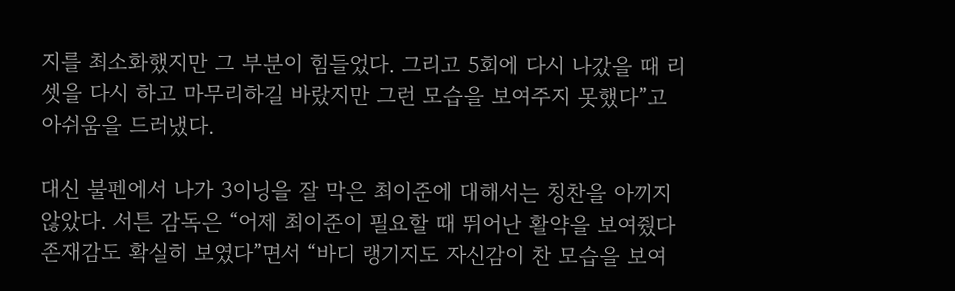지를 최소화했지만 그 부분이 힘들었다. 그리고 5회에 다시 나갔을 때 리셋을 다시 하고 마무리하길 바랐지만 그런 모습을 보여주지 못했다”고 아쉬움을 드러냈다.

대신 불펜에서 나가 3이닝을 잘 막은 최이준에 대해서는 칭찬을 아끼지 않았다. 서튼 감독은 “어제 최이준이 필요할 때 뛰어난 활약을 보여줬다 존재감도 확실히 보였다”면서 “바디 랭기지도 자신감이 찬 모습을 보여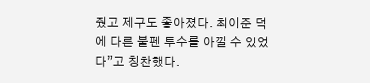줬고 제구도 좋아졌다. 최이준 덕에 다른 불펜 투수를 아낄 수 있었다”고 칭찬했다.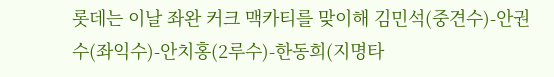롯데는 이날 좌완 커크 맥카티를 맞이해 김민석(중견수)-안권수(좌익수)-안치홍(2루수)-한동희(지명타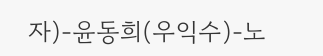자)-윤동희(우익수)-노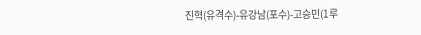진혁(유격수)-유강남(포수)-고승민(1루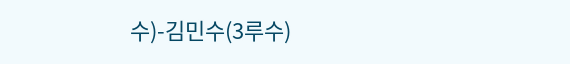수)-김민수(3루수)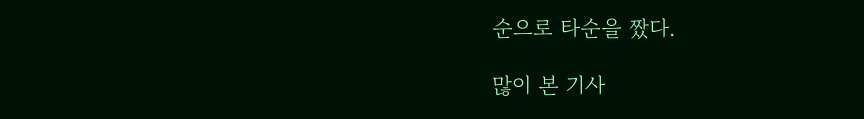순으로 타순을 짰다.

많이 본 기사